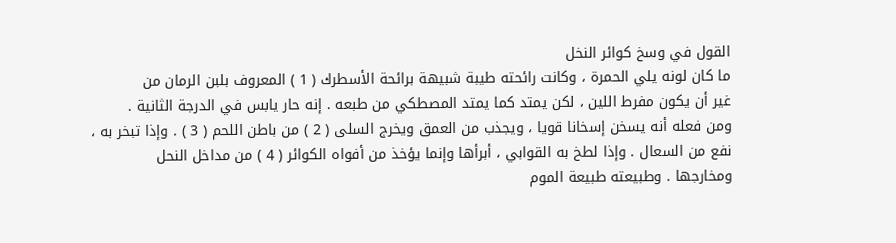القول في وسخ كوائر النخل
ما كان لونه يلي الحمرة ، وكانت رائحته طيبة شبيهة برائحة الأسطرك ( 1 ) المعروف بلبن الرمان من
غير أن يكون مفرط اللين ، لكن يمتد كما يمتد المصطكي من طبعه . إنه حار يابس في الدرجة الثانية .
ومن فعله أنه يسخن إسخانا قويا ، ويجذب من العمق ويخرج السلى ( 2 ) من باطن اللحم ( 3 ) . وإذا تبخر به ،
نفع من السعال . وإذا لطخ به القوابي ، أبرأها وإنما يؤخذ من أفواه الكوائر ( 4 ) من مداخل النحل
ومخارجها . وطبيعته طبيعة الموم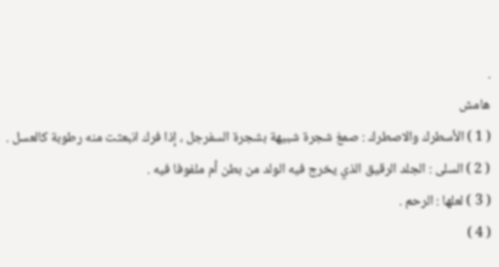.
هامش
( 1 ) الأسطرك والاصطرك : صمغ شجرة شبيهة بشجرة السفرجل ، إذا فرك انبعثت منه رطوبة كالعسل .
( 2 ) السلى : الجلد الرقيق الذي يخرج فيه الولد من بطن أم ملفوفا فيه .
( 3 ) لعلها : الرحم .
( 4 )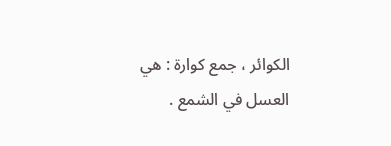الكوائر ، جمع كوارة : هي العسل في الشمع .